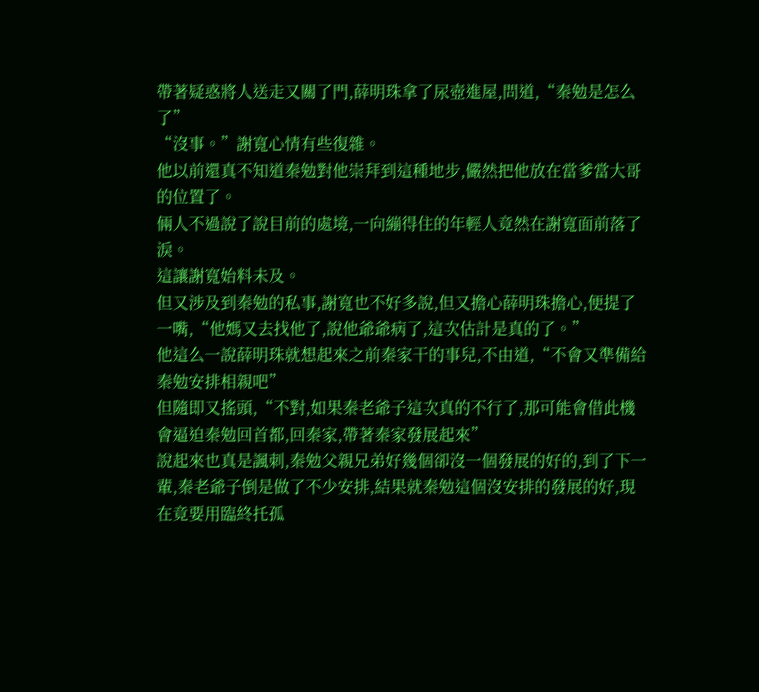帶著疑惑將人送走又關了門,薛明珠拿了尿壺進屋,問道,“秦勉是怎么了”
“沒事。”謝寬心情有些復雜。
他以前還真不知道秦勉對他崇拜到這種地步,儼然把他放在當爹當大哥的位置了。
倆人不過說了說目前的處境,一向繃得住的年輕人竟然在謝寬面前落了淚。
這讓謝寬始料未及。
但又涉及到秦勉的私事,謝寬也不好多說,但又擔心薛明珠擔心,便提了一嘴,“他媽又去找他了,說他爺爺病了,這次估計是真的了。”
他這么一說薛明珠就想起來之前秦家干的事兒,不由道,“不會又準備給秦勉安排相親吧”
但隨即又搖頭,“不對,如果秦老爺子這次真的不行了,那可能會借此機會逼迫秦勉回首都,回秦家,帶著秦家發展起來”
說起來也真是諷刺,秦勉父親兄弟好幾個卻沒一個發展的好的,到了下一輩,秦老爺子倒是做了不少安排,結果就秦勉這個沒安排的發展的好,現在竟要用臨終托孤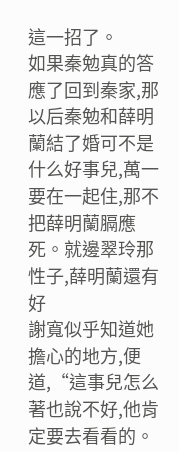這一招了。
如果秦勉真的答應了回到秦家,那以后秦勉和薛明蘭結了婚可不是什么好事兒,萬一要在一起住,那不把薛明蘭膈應死。就邊翠玲那性子,薛明蘭還有好
謝寬似乎知道她擔心的地方,便道,“這事兒怎么著也說不好,他肯定要去看看的。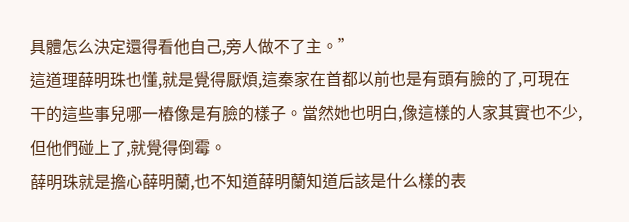具體怎么決定還得看他自己,旁人做不了主。”
這道理薛明珠也懂,就是覺得厭煩,這秦家在首都以前也是有頭有臉的了,可現在干的這些事兒哪一樁像是有臉的樣子。當然她也明白,像這樣的人家其實也不少,但他們碰上了,就覺得倒霉。
薛明珠就是擔心薛明蘭,也不知道薛明蘭知道后該是什么樣的表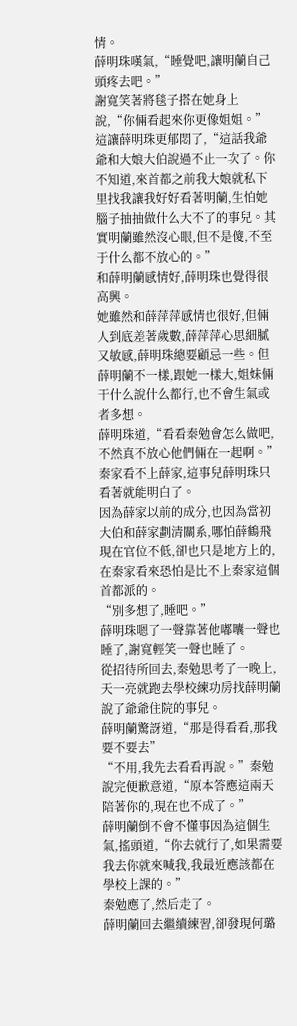情。
薛明珠嘆氣,“睡覺吧,讓明蘭自己頭疼去吧。”
謝寬笑著將毯子搭在她身上說,“你倆看起來你更像姐姐。”
這讓薛明珠更郁悶了,“這話我爺爺和大娘大伯說過不止一次了。你不知道,來首都之前我大娘就私下里找我讓我好好看著明蘭,生怕她腦子抽抽做什么大不了的事兒。其實明蘭雖然沒心眼,但不是傻,不至于什么都不放心的。”
和薛明蘭感情好,薛明珠也覺得很高興。
她雖然和薛萍萍感情也很好,但倆人到底差著歲數,薛萍萍心思細膩又敏感,薛明珠總要顧忌一些。但薛明蘭不一樣,跟她一樣大,姐妹倆干什么說什么都行,也不會生氣或者多想。
薛明珠道,“看看秦勉會怎么做吧,不然真不放心他們倆在一起啊。”
秦家看不上薛家,這事兒薛明珠只看著就能明白了。
因為薛家以前的成分,也因為當初大伯和薛家劃清關系,哪怕薛鶴飛現在官位不低,卻也只是地方上的,在秦家看來恐怕是比不上秦家這個首都派的。
“別多想了,睡吧。”
薛明珠嗯了一聲靠著他嘟囔一聲也睡了,謝寬輕笑一聲也睡了。
從招待所回去,秦勉思考了一晚上,天一亮就跑去學校練功房找薛明蘭說了爺爺住院的事兒。
薛明蘭驚訝道,“那是得看看,那我要不要去”
“不用,我先去看看再說。”秦勉說完便歉意道,“原本答應這兩天陪著你的,現在也不成了。”
薛明蘭倒不會不懂事因為這個生氣,搖頭道,“你去就行了,如果需要我去你就來喊我,我最近應該都在學校上課的。”
秦勉應了,然后走了。
薛明蘭回去繼續練習,卻發現何璐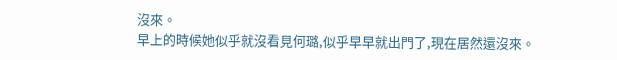沒來。
早上的時候她似乎就沒看見何璐,似乎早早就出門了,現在居然還沒來。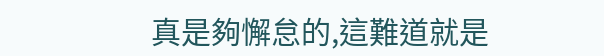真是夠懈怠的,這難道就是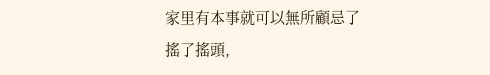家里有本事就可以無所顧忌了
搖了搖頭,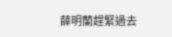薛明蘭趕緊過去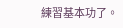練習基本功了。